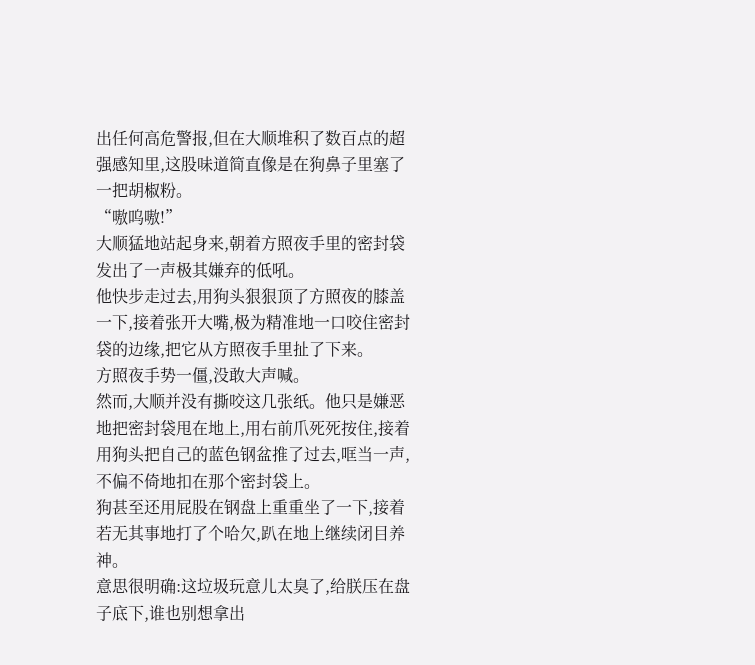出任何高危警报,但在大顺堆积了数百点的超强感知里,这股味道简直像是在狗鼻子里塞了一把胡椒粉。
“嗷呜嗷!”
大顺猛地站起身来,朝着方照夜手里的密封袋发出了一声极其嫌弃的低吼。
他快步走过去,用狗头狠狠顶了方照夜的膝盖一下,接着张开大嘴,极为精准地一口咬住密封袋的边缘,把它从方照夜手里扯了下来。
方照夜手势一僵,没敢大声喊。
然而,大顺并没有撕咬这几张纸。他只是嫌恶地把密封袋甩在地上,用右前爪死死按住,接着用狗头把自己的蓝色钢盆推了过去,哐当一声,不偏不倚地扣在那个密封袋上。
狗甚至还用屁股在钢盘上重重坐了一下,接着若无其事地打了个哈欠,趴在地上继续闭目养神。
意思很明确:这垃圾玩意儿太臭了,给朕压在盘子底下,谁也别想拿出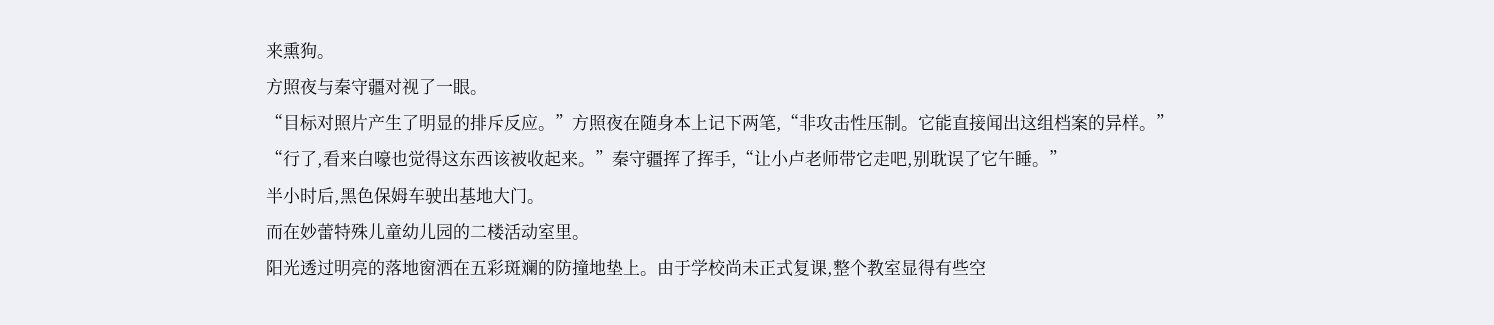来熏狗。
方照夜与秦守疆对视了一眼。
“目标对照片产生了明显的排斥反应。”方照夜在随身本上记下两笔,“非攻击性压制。它能直接闻出这组档案的异样。”
“行了,看来白嚎也觉得这东西该被收起来。”秦守疆挥了挥手,“让小卢老师带它走吧,别耽误了它午睡。”
半小时后,黑色保姆车驶出基地大门。
而在妙蕾特殊儿童幼儿园的二楼活动室里。
阳光透过明亮的落地窗洒在五彩斑斓的防撞地垫上。由于学校尚未正式复课,整个教室显得有些空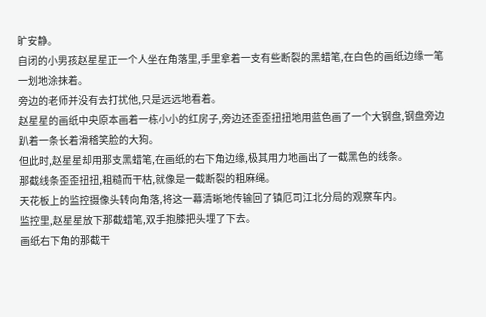旷安静。
自闭的小男孩赵星星正一个人坐在角落里,手里拿着一支有些断裂的黑蜡笔,在白色的画纸边缘一笔一划地涂抹着。
旁边的老师并没有去打扰他,只是远远地看着。
赵星星的画纸中央原本画着一栋小小的红房子,旁边还歪歪扭扭地用蓝色画了一个大钢盘,钢盘旁边趴着一条长着滑稽笑脸的大狗。
但此时,赵星星却用那支黑蜡笔,在画纸的右下角边缘,极其用力地画出了一截黑色的线条。
那截线条歪歪扭扭,粗糙而干枯,就像是一截断裂的粗麻绳。
天花板上的监控摄像头转向角落,将这一幕清晰地传输回了镇厄司江北分局的观察车内。
监控里,赵星星放下那截蜡笔,双手抱膝把头埋了下去。
画纸右下角的那截干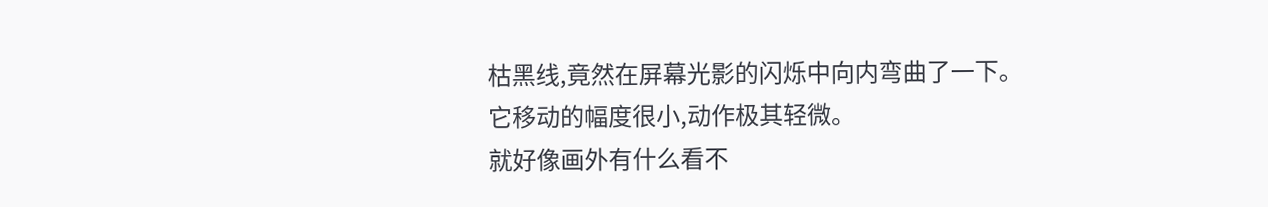枯黑线,竟然在屏幕光影的闪烁中向内弯曲了一下。
它移动的幅度很小,动作极其轻微。
就好像画外有什么看不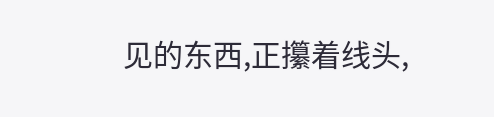见的东西,正攥着线头,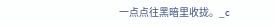一点点往黑暗里收拢。_c